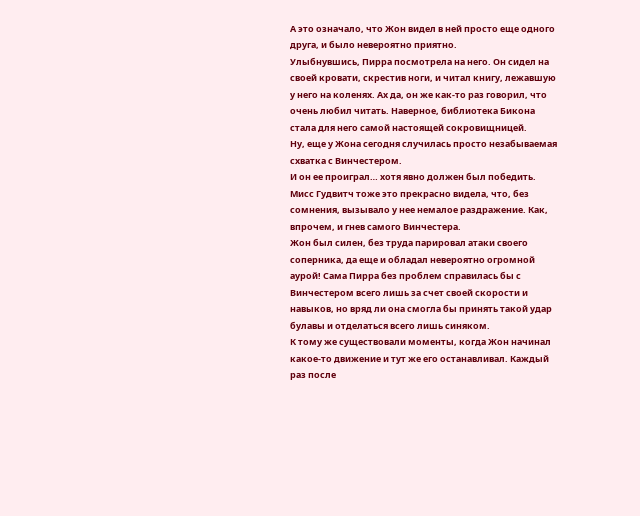А это означало, что Жон видел в ней просто еще одного друга, и было невероятно приятно.
Улыбнувшись, Пирра посмотрела на него. Он сидел на своей кровати, скрестив ноги, и читал книгу, лежавшую у него на коленях. Ах да, он же как-то раз говорил, что очень любил читать. Наверное, библиотека Бикона стала для него самой настоящей сокровищницей.
Ну, еще у Жона сегодня случилась просто незабываемая схватка с Винчестером.
И он ее проиграл… хотя явно должен был победить. Мисс Гудвитч тоже это прекрасно видела, что, без сомнения, вызывало у нее немалое раздражение. Как, впрочем, и гнев самого Винчестера.
Жон был силен, без труда парировал атаки своего соперника, да еще и обладал невероятно огромной аурой! Сама Пирра без проблем справилась бы с Винчестером всего лишь за счет своей скорости и навыков, но вряд ли она смогла бы принять такой удар булавы и отделаться всего лишь синяком.
К тому же существовали моменты, когда Жон начинал какое-то движение и тут же его останавливал. Каждый раз после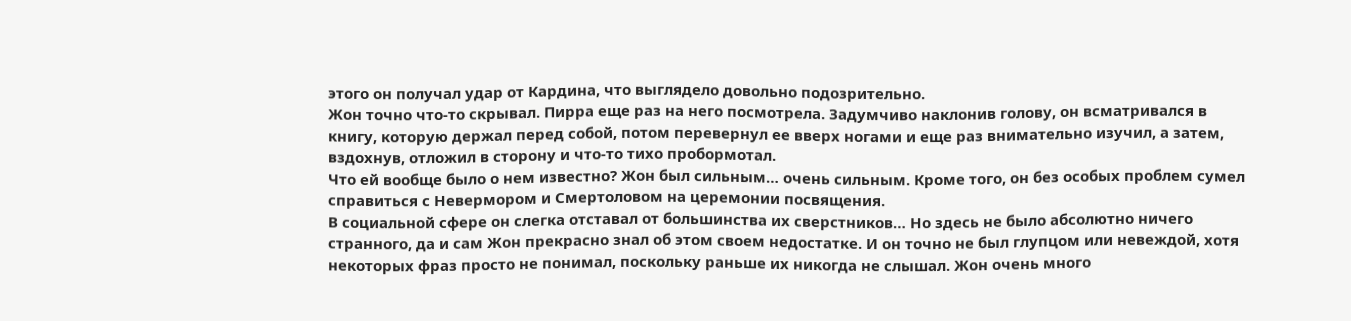этого он получал удар от Кардина, что выглядело довольно подозрительно.
Жон точно что-то скрывал. Пирра еще раз на него посмотрела. Задумчиво наклонив голову, он всматривался в книгу, которую держал перед собой, потом перевернул ее вверх ногами и еще раз внимательно изучил, а затем, вздохнув, отложил в сторону и что-то тихо пробормотал.
Что ей вообще было о нем известно? Жон был сильным… очень сильным. Кроме того, он без особых проблем сумел справиться с Невермором и Смертоловом на церемонии посвящения.
В социальной сфере он слегка отставал от большинства их сверстников… Но здесь не было абсолютно ничего странного, да и сам Жон прекрасно знал об этом своем недостатке. И он точно не был глупцом или невеждой, хотя некоторых фраз просто не понимал, поскольку раньше их никогда не слышал. Жон очень много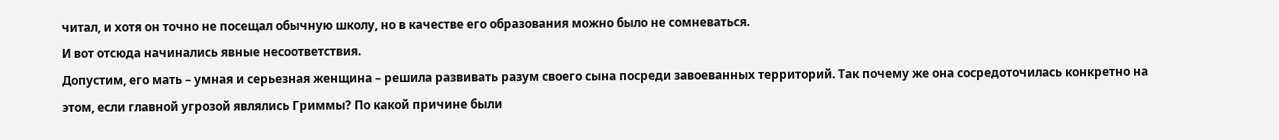читал, и хотя он точно не посещал обычную школу, но в качестве его образования можно было не сомневаться.
И вот отсюда начинались явные несоответствия.
Допустим, его мать – умная и серьезная женщина – решила развивать разум своего сына посреди завоеванных территорий. Так почему же она сосредоточилась конкретно на этом, если главной угрозой являлись Гриммы? По какой причине были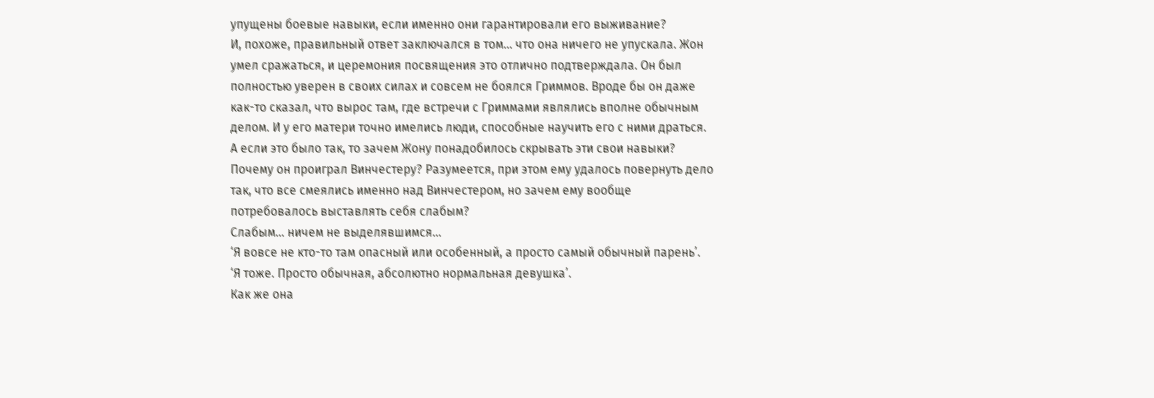упущены боевые навыки, если именно они гарантировали его выживание?
И, похоже, правильный ответ заключался в том… что она ничего не упускала. Жон умел сражаться, и церемония посвящения это отлично подтверждала. Он был полностью уверен в своих силах и совсем не боялся Гриммов. Вроде бы он даже как-то сказал, что вырос там, где встречи с Гриммами являлись вполне обычным делом. И у его матери точно имелись люди, способные научить его с ними драться.
А если это было так, то зачем Жону понадобилось скрывать эти свои навыки? Почему он проиграл Винчестеру? Разумеется, при этом ему удалось повернуть дело так, что все смеялись именно над Винчестером, но зачем ему вообще потребовалось выставлять себя слабым?
Слабым… ничем не выделявшимся…
‘Я вовсе не кто-то там опасный или особенный, а просто самый обычный парень’.
‘Я тоже. Просто обычная, абсолютно нормальная девушка’.
Как же она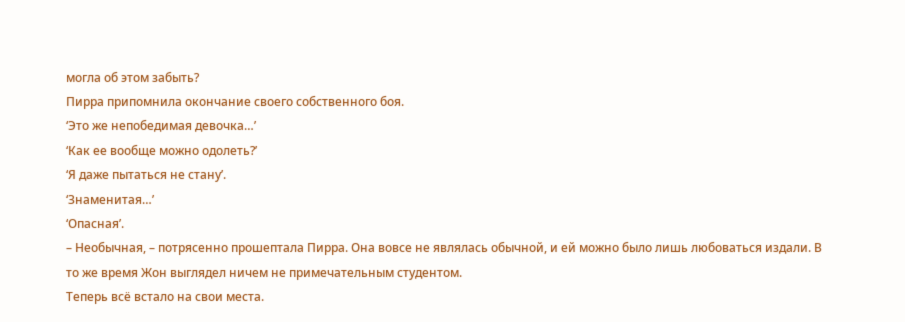могла об этом забыть?
Пирра припомнила окончание своего собственного боя.
‘Это же непобедимая девочка…’
‘Как ее вообще можно одолеть?’
‘Я даже пытаться не стану’.
‘Знаменитая…’
‘Опасная’.
– Необычная, – потрясенно прошептала Пирра. Она вовсе не являлась обычной, и ей можно было лишь любоваться издали. В то же время Жон выглядел ничем не примечательным студентом.
Теперь всё встало на свои места.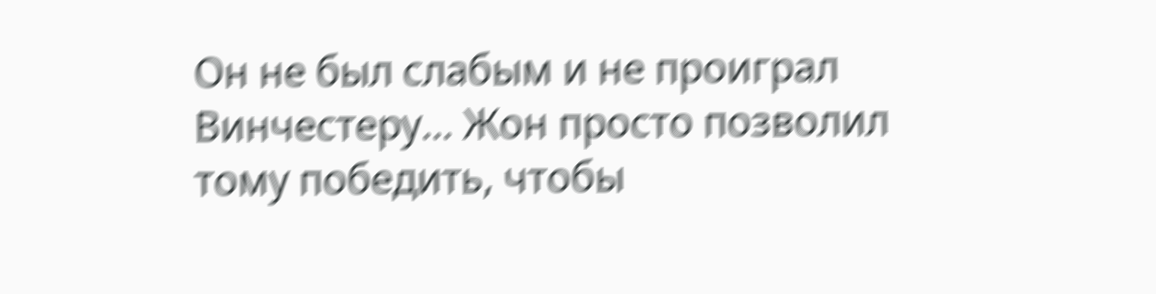Он не был слабым и не проиграл Винчестеру… Жон просто позволил тому победить, чтобы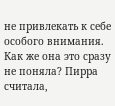не привлекать к себе особого внимания. Как же она это сразу не поняла? Пирра считала,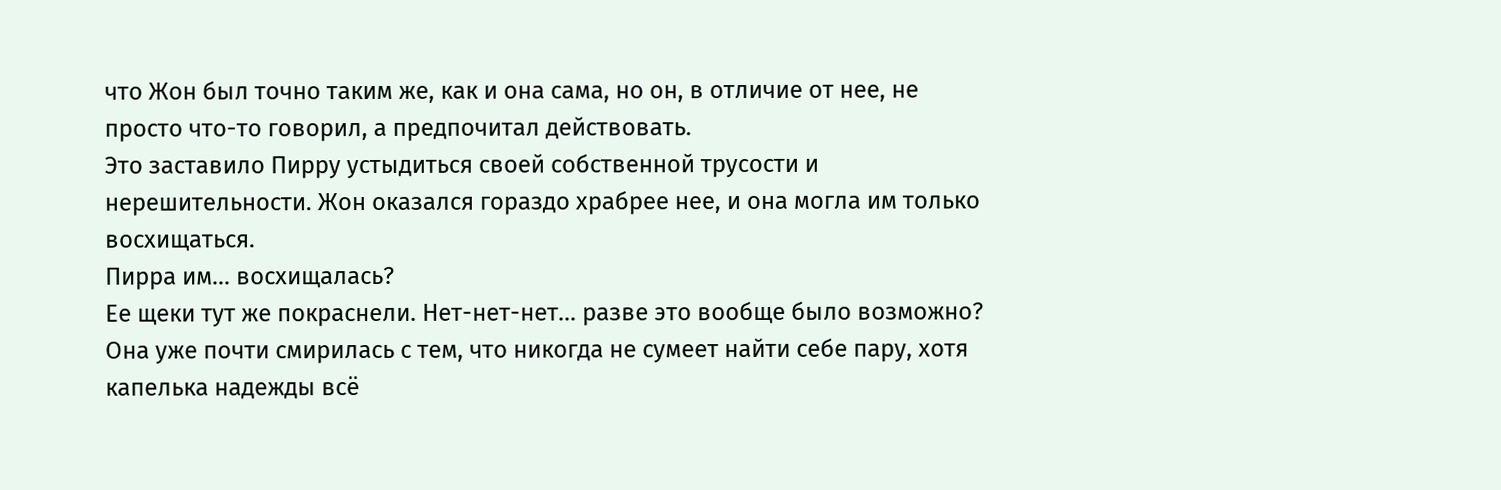что Жон был точно таким же, как и она сама, но он, в отличие от нее, не просто что-то говорил, а предпочитал действовать.
Это заставило Пирру устыдиться своей собственной трусости и нерешительности. Жон оказался гораздо храбрее нее, и она могла им только восхищаться.
Пирра им… восхищалась?
Ее щеки тут же покраснели. Нет-нет-нет… разве это вообще было возможно? Она уже почти смирилась с тем, что никогда не сумеет найти себе пару, хотя капелька надежды всё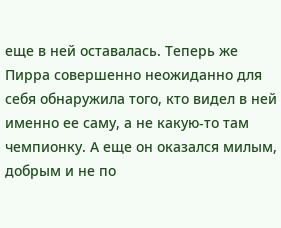еще в ней оставалась. Теперь же Пирра совершенно неожиданно для себя обнаружила того, кто видел в ней именно ее саму, а не какую-то там чемпионку. А еще он оказался милым, добрым и не по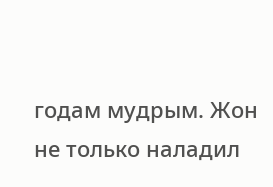годам мудрым. Жон не только наладил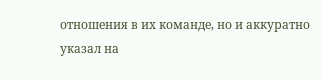отношения в их команде, но и аккуратно указал на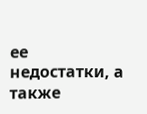ее недостатки, а также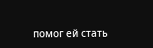помог ей стать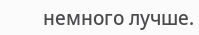немного лучше.